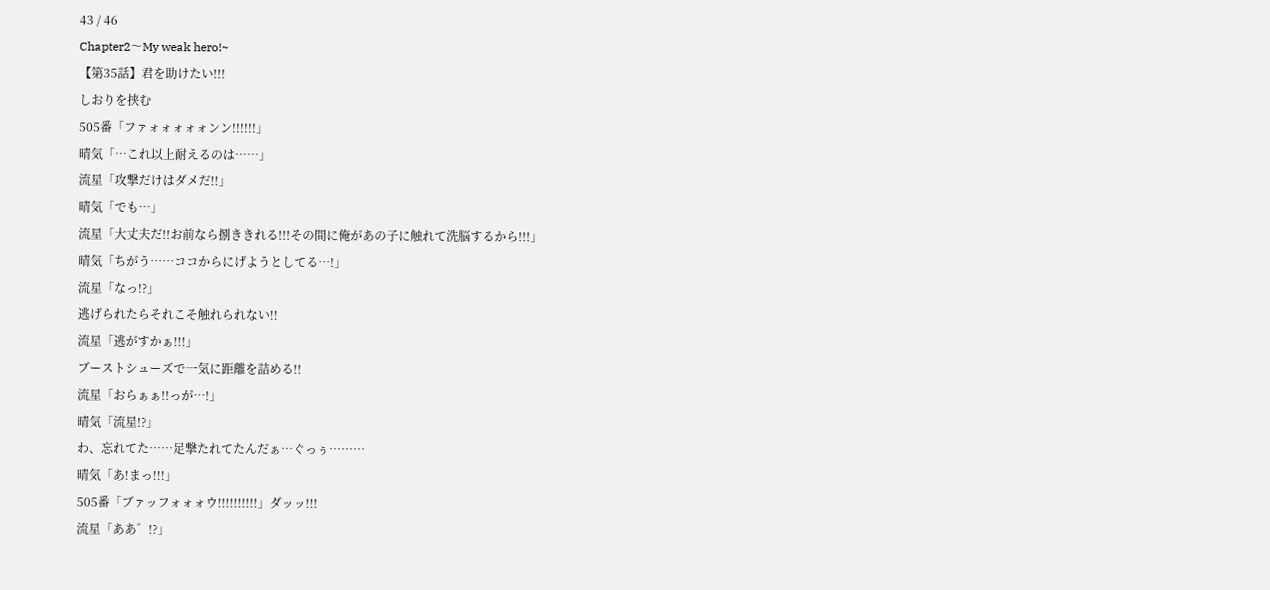43 / 46
Chapter2〜My weak hero!~
【第35話】君を助けたい!!!
しおりを挟む
505番「ファォォォォォンン!!!!!!」
晴気「…これ以上耐えるのは……」
流星「攻撃だけはダメだ!!」
晴気「でも…」
流星「大丈夫だ!!お前なら捌ききれる!!!その間に俺があの子に触れて洗脳するから!!!」
晴気「ちがう……ココからにげようとしてる…!」
流星「なっ!?」
逃げられたらそれこそ触れられない!!
流星「逃がすかぁ!!!」
ブーストシューズで一気に距離を詰める!!
流星「おらぁぁ!!っが…!」
晴気「流星!?」
わ、忘れてた……足撃たれてたんだぁ…ぐっぅ………
晴気「あ!まっ!!!」
505番「ブァッフォォォウ!!!!!!!!!!」ダッッ!!!
流星「ああ゛!?」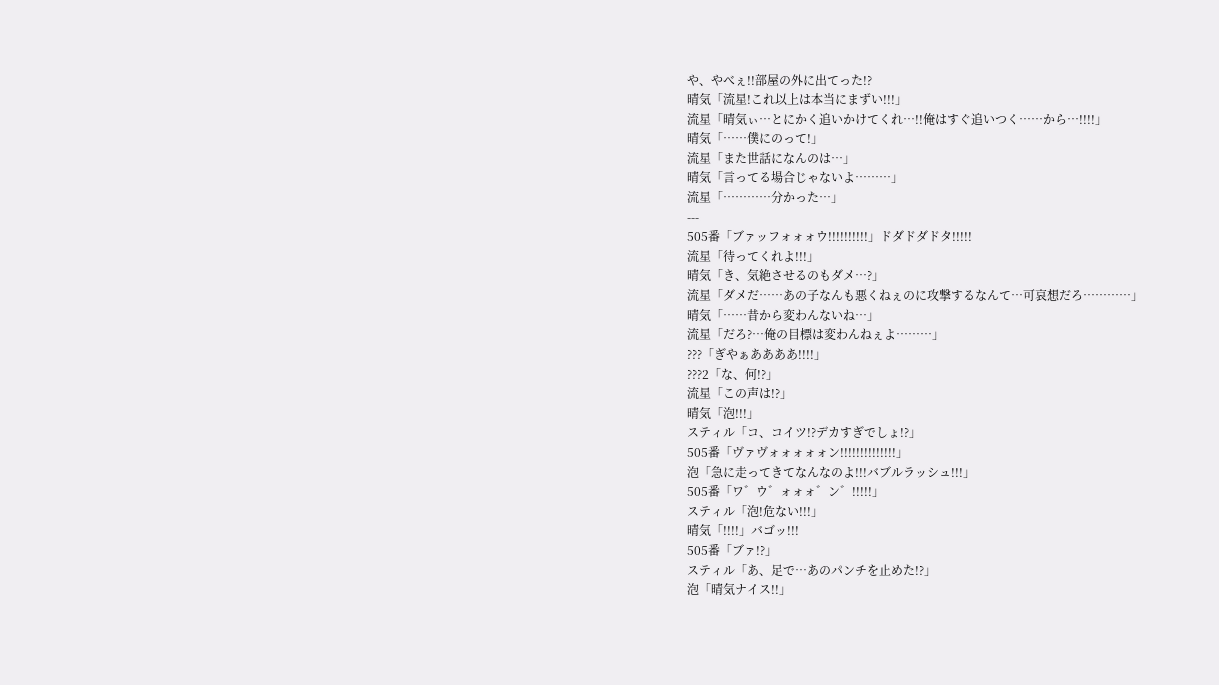や、やべぇ!!部屋の外に出てった!?
晴気「流星!これ以上は本当にまずい!!!」
流星「晴気ぃ…とにかく追いかけてくれ…!!俺はすぐ追いつく……から…!!!!」
晴気「……僕にのって!」
流星「また世話になんのは…」
晴気「言ってる場合じゃないよ………」
流星「…………分かった…」
---
505番「ブァッフォォォウ!!!!!!!!!!」ドダドダドタ!!!!!
流星「待ってくれよ!!!」
晴気「き、気絶させるのもダメ…?」
流星「ダメだ……あの子なんも悪くねぇのに攻撃するなんて…可哀想だろ…………」
晴気「……昔から変わんないね…」
流星「だろ?…俺の目標は変わんねぇよ………」
???「ぎやぁああああ!!!!」
???2「な、何!?」
流星「この声は!?」
晴気「泡!!!」
スティル「コ、コイツ!?デカすぎでしょ!?」
505番「ヴァヴォォォォォン!!!!!!!!!!!!!!」
泡「急に走ってきてなんなのよ!!!バブルラッシュ!!!」
505番「ワ゛ウ゛ォォォ゛ン゛!!!!!」
スティル「泡!危ない!!!」
晴気「!!!!」バゴッ!!!
505番「ブァ!?」
スティル「あ、足で…あのパンチを止めた!?」
泡「晴気ナイス!!」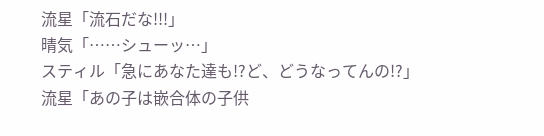流星「流石だな!!!」
晴気「……シューッ…」
スティル「急にあなた達も!?ど、どうなってんの!?」
流星「あの子は嵌合体の子供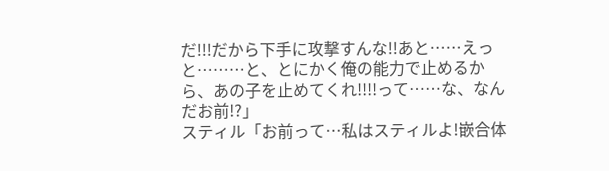だ!!!だから下手に攻撃すんな!!あと……えっと………と、とにかく俺の能力で止めるから、あの子を止めてくれ!!!!って……な、なんだお前!?」
スティル「お前って…私はスティルよ!嵌合体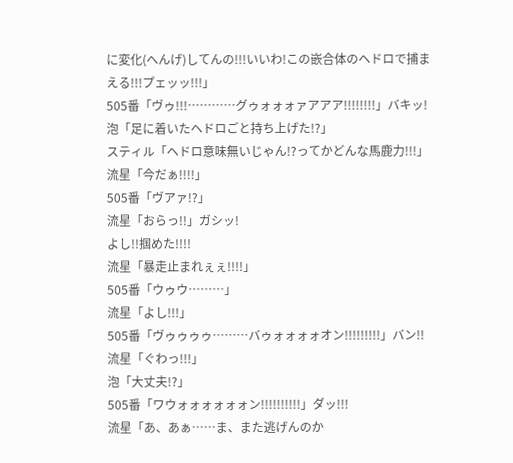に変化(へんげ)してんの!!!いいわ!この嵌合体のヘドロで捕まえる!!!プェッッ!!!」
505番「ヴゥ!!!…………グゥォォォァアアア!!!!!!!!」バキッ!
泡「足に着いたヘドロごと持ち上げた!?」
スティル「ヘドロ意味無いじゃん!?ってかどんな馬鹿力!!!」
流星「今だぁ!!!!」
505番「ヴアァ!?」
流星「おらっ!!」ガシッ!
よし!!掴めた!!!!
流星「暴走止まれぇぇ!!!!」
505番「ウゥウ………」
流星「よし!!!」
505番「ヴゥゥゥゥ………バゥォォォォオン!!!!!!!!!」バン!!
流星「ぐわっ!!!」
泡「大丈夫!?」
505番「ワウォォォォォォン!!!!!!!!!!」ダッ!!!
流星「あ、あぁ……ま、また逃げんのか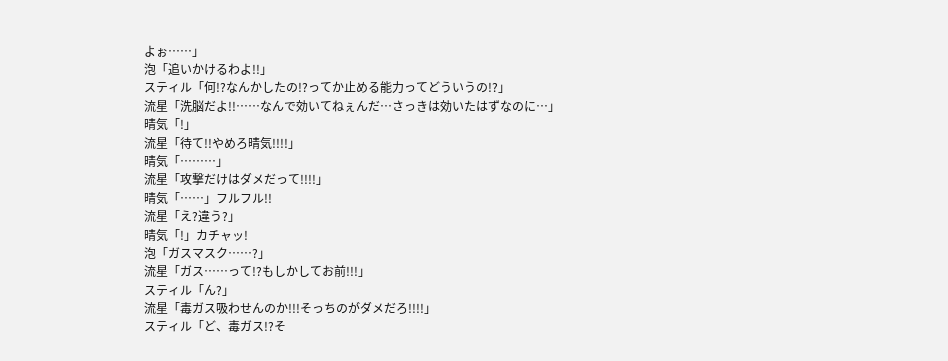よぉ……」
泡「追いかけるわよ!!」
スティル「何!?なんかしたの!?ってか止める能力ってどういうの!?」
流星「洗脳だよ!!……なんで効いてねぇんだ…さっきは効いたはずなのに…」
晴気「!」
流星「待て!!やめろ晴気!!!!」
晴気「………」
流星「攻撃だけはダメだって!!!!」
晴気「……」フルフル!!
流星「え?違う?」
晴気「!」カチャッ!
泡「ガスマスク……?」
流星「ガス……って!?もしかしてお前!!!」
スティル「ん?」
流星「毒ガス吸わせんのか!!!そっちのがダメだろ!!!!」
スティル「ど、毒ガス!?そ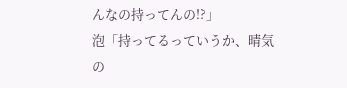んなの持ってんの!?」
泡「持ってるっていうか、晴気の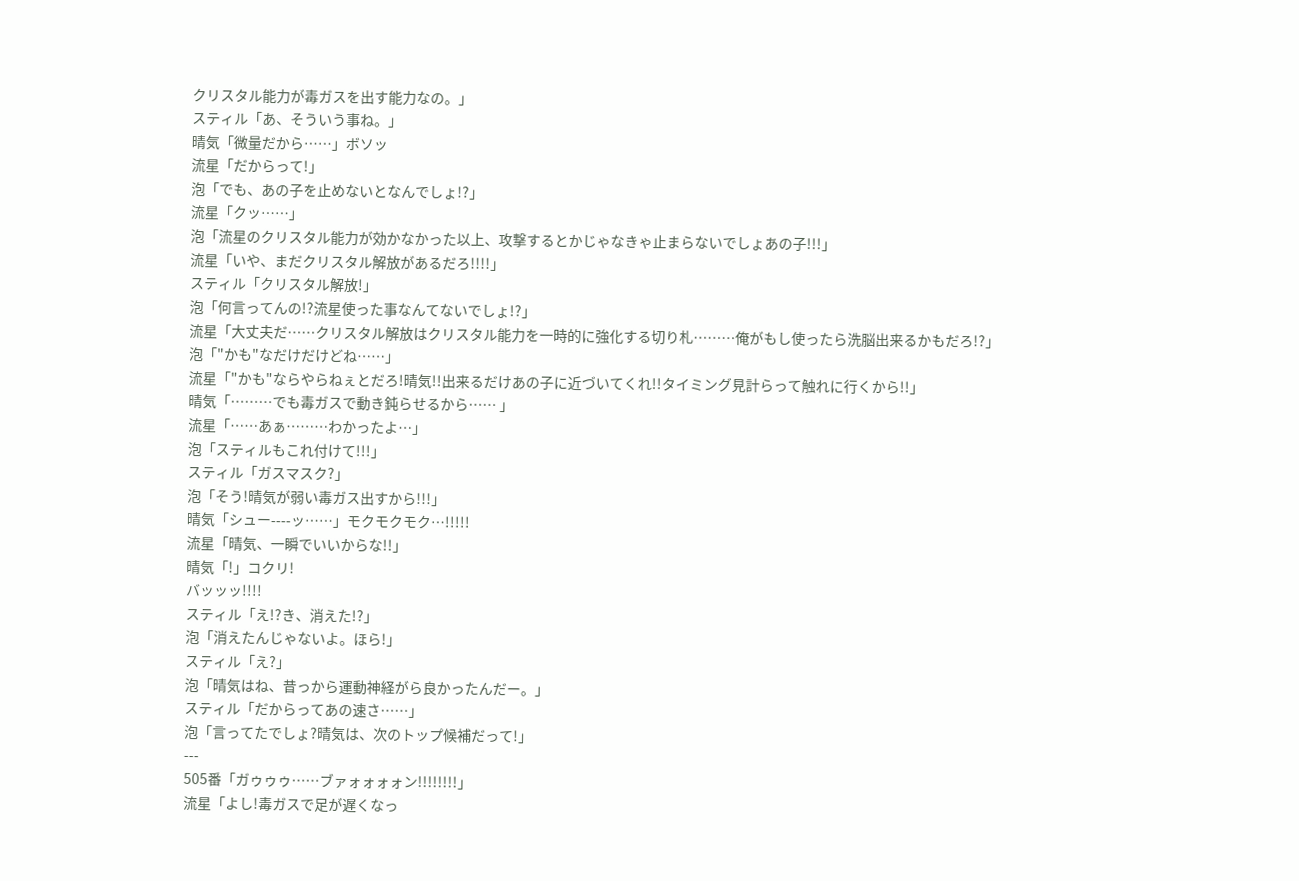クリスタル能力が毒ガスを出す能力なの。」
スティル「あ、そういう事ね。」
晴気「微量だから……」ボソッ
流星「だからって!」
泡「でも、あの子を止めないとなんでしょ!?」
流星「クッ……」
泡「流星のクリスタル能力が効かなかった以上、攻撃するとかじゃなきゃ止まらないでしょあの子!!!」
流星「いや、まだクリスタル解放があるだろ!!!!」
スティル「クリスタル解放!」
泡「何言ってんの!?流星使った事なんてないでしょ!?」
流星「大丈夫だ……クリスタル解放はクリスタル能力を一時的に強化する切り札………俺がもし使ったら洗脳出来るかもだろ!?」
泡「"かも"なだけだけどね……」
流星「"かも"ならやらねぇとだろ!晴気!!出来るだけあの子に近づいてくれ!!タイミング見計らって触れに行くから!!」
晴気「………でも毒ガスで動き鈍らせるから…… 」
流星「……あぁ………わかったよ…」
泡「スティルもこれ付けて!!!」
スティル「ガスマスク?」
泡「そう!晴気が弱い毒ガス出すから!!!」
晴気「シュー----ッ……」モクモクモク…!!!!!
流星「晴気、一瞬でいいからな!!」
晴気「!」コクリ!
バッッッ!!!!
スティル「え!?き、消えた!?」
泡「消えたんじゃないよ。ほら!」
スティル「え?」
泡「晴気はね、昔っから運動神経がら良かったんだー。」
スティル「だからってあの速さ……」
泡「言ってたでしょ?晴気は、次のトップ候補だって!」
---
505番「ガゥゥゥ……ブァォォォォン!!!!!!!!」
流星「よし!毒ガスで足が遅くなっ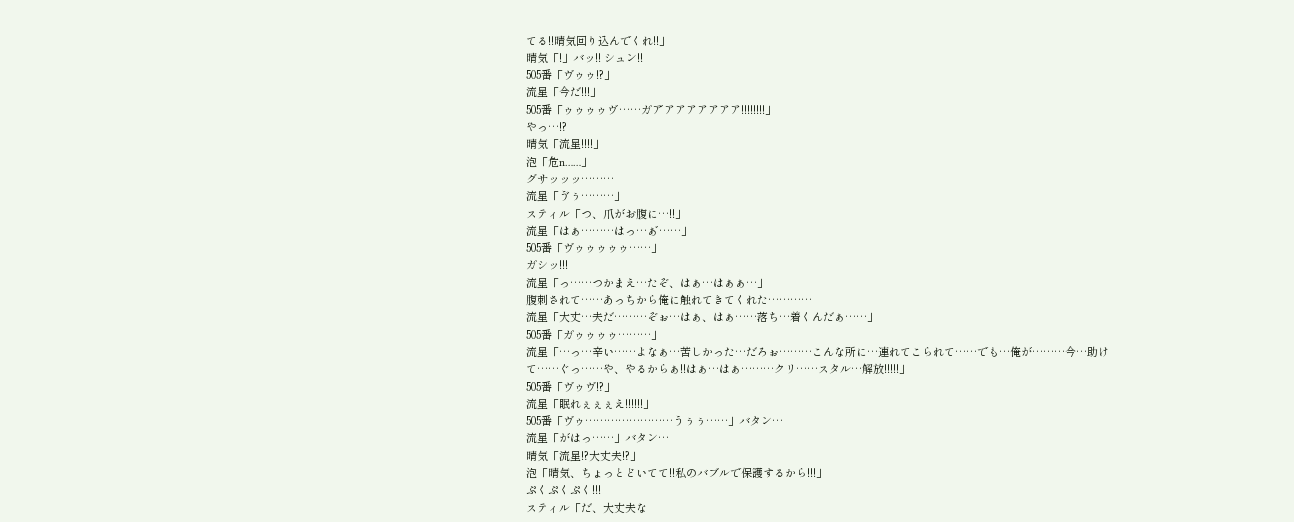てる!!晴気回り込んでくれ!!」
晴気「!」バッ!! シュン!!
505番「ヴゥゥ!?」
流星「今だ!!!」
505番「ゥゥゥゥウ゛……ガア゛アアアアアアア!!!!!!!!」
やっ…!?
晴気「流星!!!!」
泡「危n……」
グサッッッ………
流星「ゔぅ………」
スティル「つ、爪がお腹に…!!」
流星「はぁ………はっ…ぁ゛……」
505番「ヴゥゥゥゥゥ……」
ガシッ!!!
流星「っ……つかまえ…たぞ、はぁ…はぁぁ…」
腹刺されて……あっちから俺に触れてきてくれた…………
流星「大丈…夫だ………ぞぉ…はぁ、はぁ……落ち…着くんだぁ……」
505番「ガゥゥゥゥ………」
流星「…っ…辛い……よなぁ…苦しかった…だろぉ………こんな所に…連れてこられて……でも…俺が………今…助けて……ぐっ……や、やるからぁ!!はぁ…はぁ………クリ……スタル…解放!!!!!」
505番「ヴゥヴ!?」
流星「眠れぇぇぇえ!!!!!!」
505番「ヴゥ……………………うぅぅ……」バタン…
流星「がはっ……」バタン…
晴気「流星!?大丈夫!?」
泡「晴気、ちょっとどいてて!!私のバブルで保護するから!!!」
ぷくぷくぷく!!!
スティル「だ、大丈夫な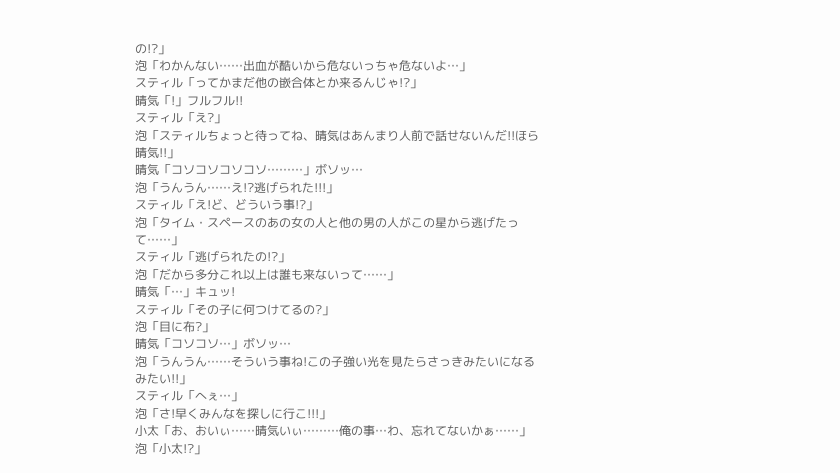の!?」
泡「わかんない……出血が酷いから危ないっちゃ危ないよ…」
スティル「ってかまだ他の嵌合体とか来るんじゃ!?」
晴気「!」フルフル!!
スティル「え?」
泡「スティルちょっと待ってね、晴気はあんまり人前で話せないんだ!!ほら晴気!!」
晴気「コソコソコソコソ………」ボソッ…
泡「うんうん……え!?逃げられた!!!」
スティル「え!ど、どういう事!?」
泡「タイム・スペースのあの女の人と他の男の人がこの星から逃げたって……」
スティル「逃げられたの!?」
泡「だから多分これ以上は誰も来ないって……」
晴気「…」キュッ!
スティル「その子に何つけてるの?」
泡「目に布?」
晴気「コソコソ…」ボソッ…
泡「うんうん……そういう事ね!この子強い光を見たらさっきみたいになるみたい!!」
スティル「へぇ…」
泡「さ!早くみんなを探しに行こ!!!」
小太「お、おいぃ……晴気いぃ………俺の事…わ、忘れてないかぁ……」
泡「小太!?」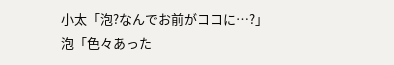小太「泡?なんでお前がココに…?」
泡「色々あった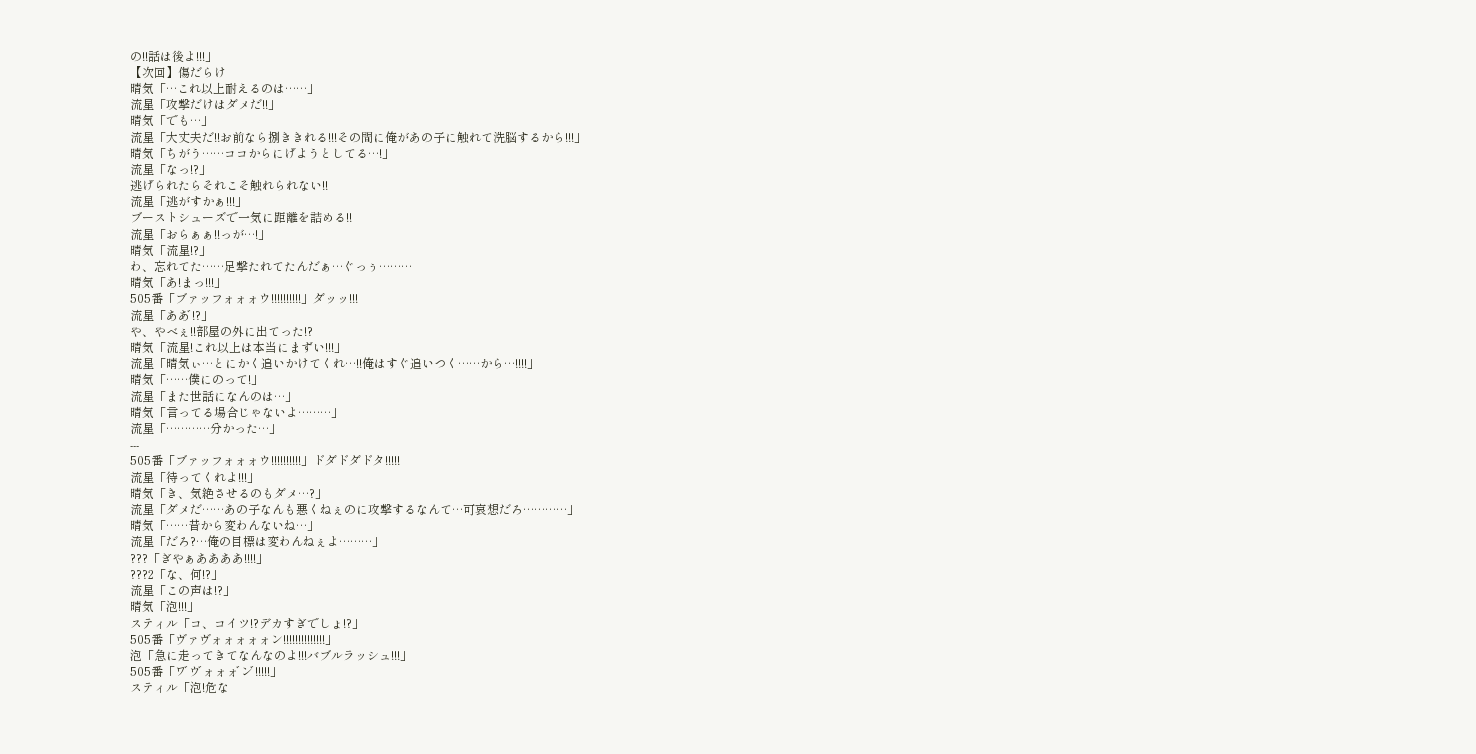の!!話は後よ!!!」
【次回】傷だらけ
晴気「…これ以上耐えるのは……」
流星「攻撃だけはダメだ!!」
晴気「でも…」
流星「大丈夫だ!!お前なら捌ききれる!!!その間に俺があの子に触れて洗脳するから!!!」
晴気「ちがう……ココからにげようとしてる…!」
流星「なっ!?」
逃げられたらそれこそ触れられない!!
流星「逃がすかぁ!!!」
ブーストシューズで一気に距離を詰める!!
流星「おらぁぁ!!っが…!」
晴気「流星!?」
わ、忘れてた……足撃たれてたんだぁ…ぐっぅ………
晴気「あ!まっ!!!」
505番「ブァッフォォォウ!!!!!!!!!!」ダッッ!!!
流星「ああ゛!?」
や、やべぇ!!部屋の外に出てった!?
晴気「流星!これ以上は本当にまずい!!!」
流星「晴気ぃ…とにかく追いかけてくれ…!!俺はすぐ追いつく……から…!!!!」
晴気「……僕にのって!」
流星「また世話になんのは…」
晴気「言ってる場合じゃないよ………」
流星「…………分かった…」
---
505番「ブァッフォォォウ!!!!!!!!!!」ドダドダドタ!!!!!
流星「待ってくれよ!!!」
晴気「き、気絶させるのもダメ…?」
流星「ダメだ……あの子なんも悪くねぇのに攻撃するなんて…可哀想だろ…………」
晴気「……昔から変わんないね…」
流星「だろ?…俺の目標は変わんねぇよ………」
???「ぎやぁああああ!!!!」
???2「な、何!?」
流星「この声は!?」
晴気「泡!!!」
スティル「コ、コイツ!?デカすぎでしょ!?」
505番「ヴァヴォォォォォン!!!!!!!!!!!!!!」
泡「急に走ってきてなんなのよ!!!バブルラッシュ!!!」
505番「ワ゛ウ゛ォォォ゛ン゛!!!!!」
スティル「泡!危な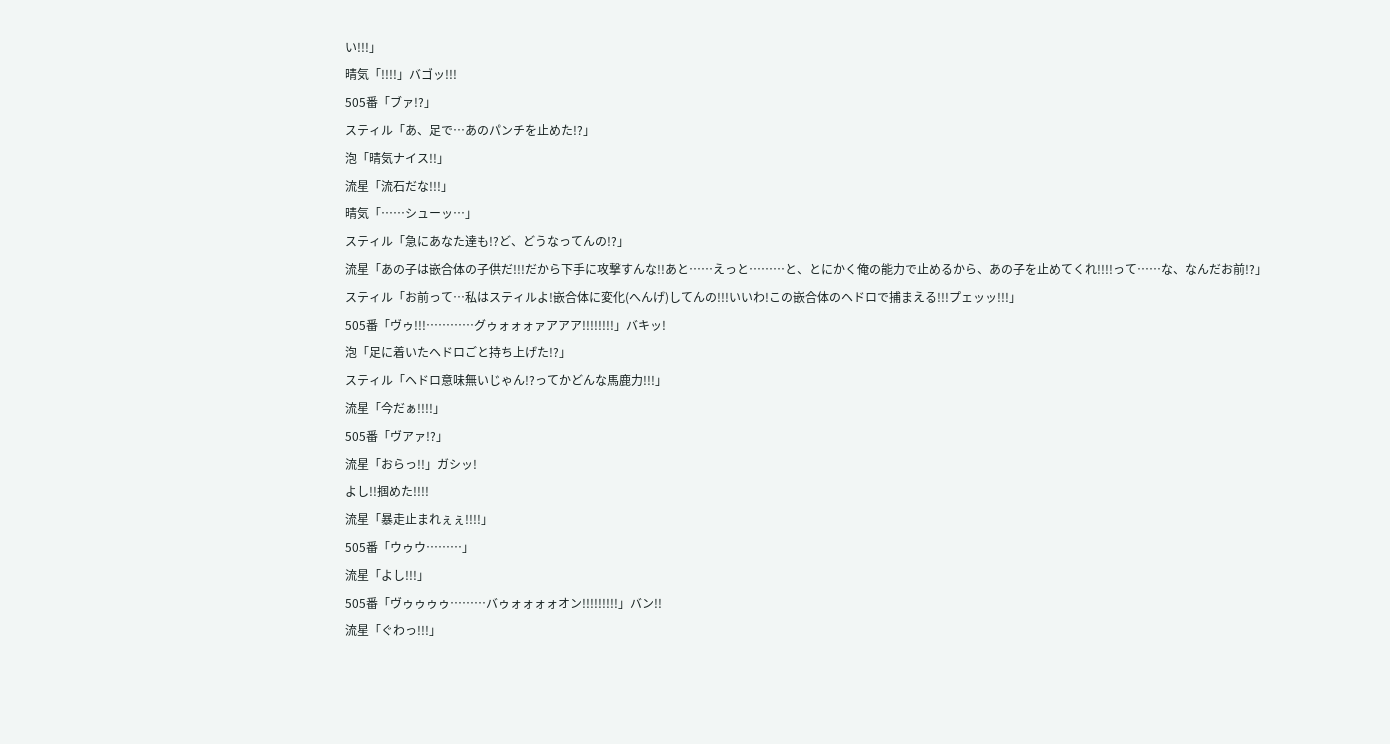い!!!」
晴気「!!!!」バゴッ!!!
505番「ブァ!?」
スティル「あ、足で…あのパンチを止めた!?」
泡「晴気ナイス!!」
流星「流石だな!!!」
晴気「……シューッ…」
スティル「急にあなた達も!?ど、どうなってんの!?」
流星「あの子は嵌合体の子供だ!!!だから下手に攻撃すんな!!あと……えっと………と、とにかく俺の能力で止めるから、あの子を止めてくれ!!!!って……な、なんだお前!?」
スティル「お前って…私はスティルよ!嵌合体に変化(へんげ)してんの!!!いいわ!この嵌合体のヘドロで捕まえる!!!プェッッ!!!」
505番「ヴゥ!!!…………グゥォォォァアアア!!!!!!!!」バキッ!
泡「足に着いたヘドロごと持ち上げた!?」
スティル「ヘドロ意味無いじゃん!?ってかどんな馬鹿力!!!」
流星「今だぁ!!!!」
505番「ヴアァ!?」
流星「おらっ!!」ガシッ!
よし!!掴めた!!!!
流星「暴走止まれぇぇ!!!!」
505番「ウゥウ………」
流星「よし!!!」
505番「ヴゥゥゥゥ………バゥォォォォオン!!!!!!!!!」バン!!
流星「ぐわっ!!!」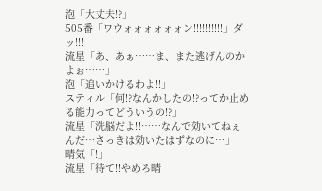泡「大丈夫!?」
505番「ワウォォォォォォン!!!!!!!!!!」ダッ!!!
流星「あ、あぁ……ま、また逃げんのかよぉ……」
泡「追いかけるわよ!!」
スティル「何!?なんかしたの!?ってか止める能力ってどういうの!?」
流星「洗脳だよ!!……なんで効いてねぇんだ…さっきは効いたはずなのに…」
晴気「!」
流星「待て!!やめろ晴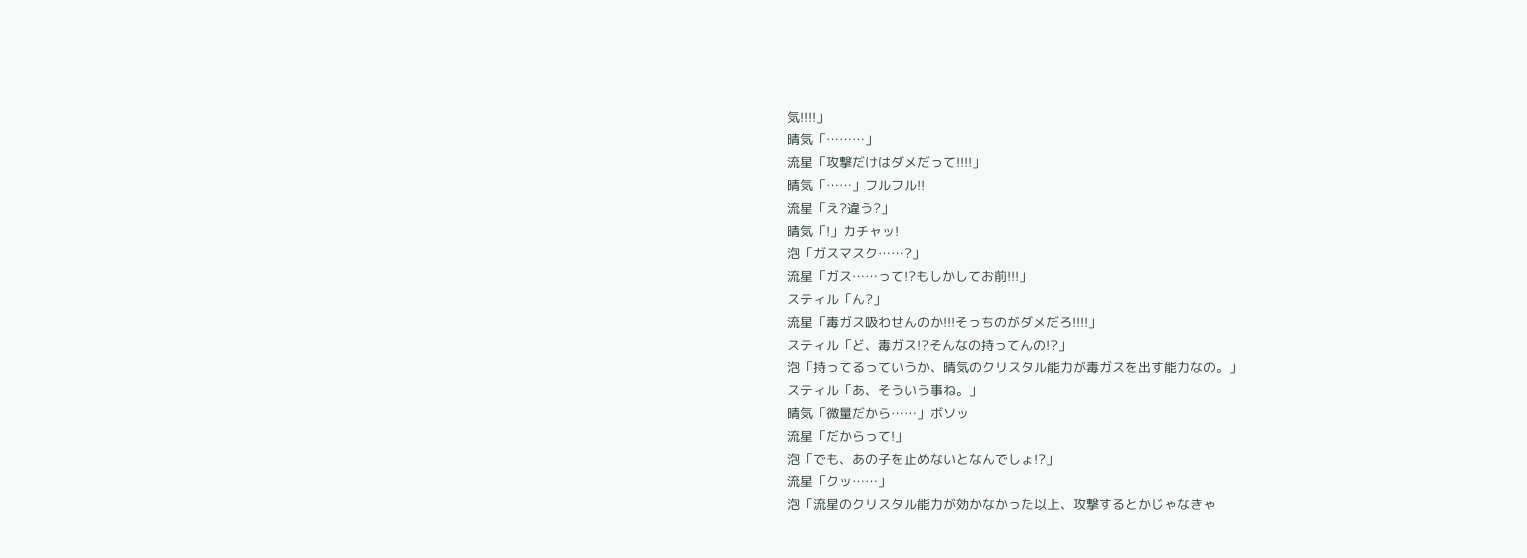気!!!!」
晴気「………」
流星「攻撃だけはダメだって!!!!」
晴気「……」フルフル!!
流星「え?違う?」
晴気「!」カチャッ!
泡「ガスマスク……?」
流星「ガス……って!?もしかしてお前!!!」
スティル「ん?」
流星「毒ガス吸わせんのか!!!そっちのがダメだろ!!!!」
スティル「ど、毒ガス!?そんなの持ってんの!?」
泡「持ってるっていうか、晴気のクリスタル能力が毒ガスを出す能力なの。」
スティル「あ、そういう事ね。」
晴気「微量だから……」ボソッ
流星「だからって!」
泡「でも、あの子を止めないとなんでしょ!?」
流星「クッ……」
泡「流星のクリスタル能力が効かなかった以上、攻撃するとかじゃなきゃ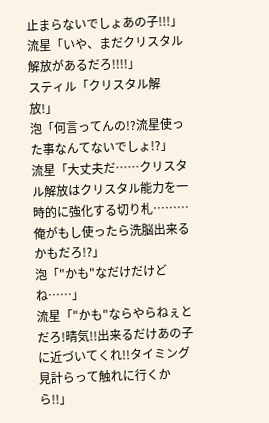止まらないでしょあの子!!!」
流星「いや、まだクリスタル解放があるだろ!!!!」
スティル「クリスタル解放!」
泡「何言ってんの!?流星使った事なんてないでしょ!?」
流星「大丈夫だ……クリスタル解放はクリスタル能力を一時的に強化する切り札………俺がもし使ったら洗脳出来るかもだろ!?」
泡「"かも"なだけだけどね……」
流星「"かも"ならやらねぇとだろ!晴気!!出来るだけあの子に近づいてくれ!!タイミング見計らって触れに行くから!!」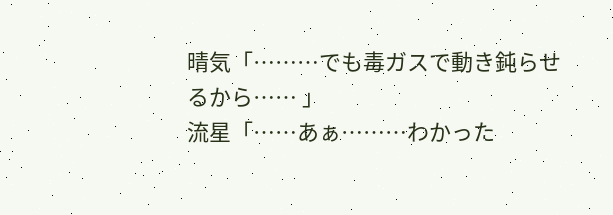晴気「………でも毒ガスで動き鈍らせるから…… 」
流星「……あぁ………わかった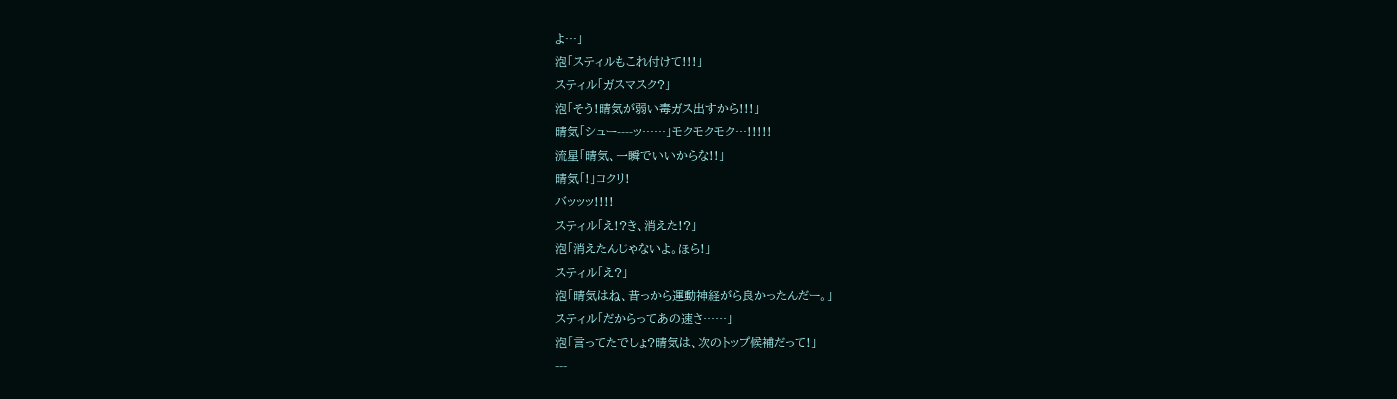よ…」
泡「スティルもこれ付けて!!!」
スティル「ガスマスク?」
泡「そう!晴気が弱い毒ガス出すから!!!」
晴気「シュー----ッ……」モクモクモク…!!!!!
流星「晴気、一瞬でいいからな!!」
晴気「!」コクリ!
バッッッ!!!!
スティル「え!?き、消えた!?」
泡「消えたんじゃないよ。ほら!」
スティル「え?」
泡「晴気はね、昔っから運動神経がら良かったんだー。」
スティル「だからってあの速さ……」
泡「言ってたでしょ?晴気は、次のトップ候補だって!」
---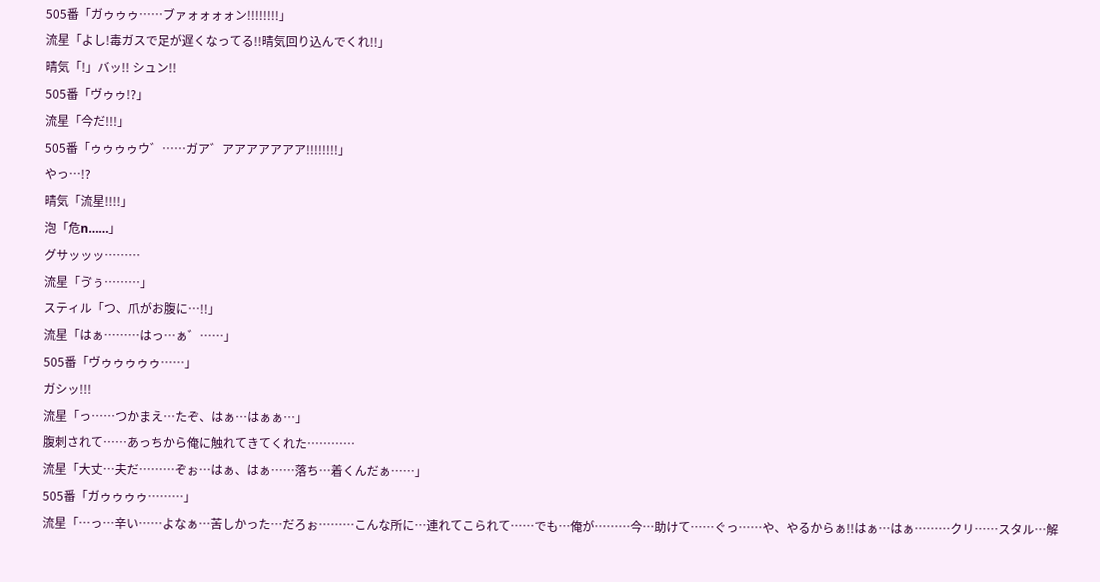505番「ガゥゥゥ……ブァォォォォン!!!!!!!!」
流星「よし!毒ガスで足が遅くなってる!!晴気回り込んでくれ!!」
晴気「!」バッ!! シュン!!
505番「ヴゥゥ!?」
流星「今だ!!!」
505番「ゥゥゥゥウ゛……ガア゛アアアアアアア!!!!!!!!」
やっ…!?
晴気「流星!!!!」
泡「危n……」
グサッッッ………
流星「ゔぅ………」
スティル「つ、爪がお腹に…!!」
流星「はぁ………はっ…ぁ゛……」
505番「ヴゥゥゥゥゥ……」
ガシッ!!!
流星「っ……つかまえ…たぞ、はぁ…はぁぁ…」
腹刺されて……あっちから俺に触れてきてくれた…………
流星「大丈…夫だ………ぞぉ…はぁ、はぁ……落ち…着くんだぁ……」
505番「ガゥゥゥゥ………」
流星「…っ…辛い……よなぁ…苦しかった…だろぉ………こんな所に…連れてこられて……でも…俺が………今…助けて……ぐっ……や、やるからぁ!!はぁ…はぁ………クリ……スタル…解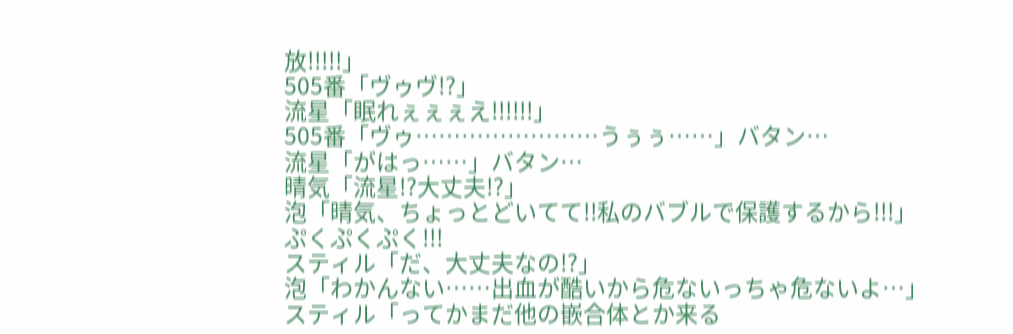放!!!!!」
505番「ヴゥヴ!?」
流星「眠れぇぇぇえ!!!!!!」
505番「ヴゥ……………………うぅぅ……」バタン…
流星「がはっ……」バタン…
晴気「流星!?大丈夫!?」
泡「晴気、ちょっとどいてて!!私のバブルで保護するから!!!」
ぷくぷくぷく!!!
スティル「だ、大丈夫なの!?」
泡「わかんない……出血が酷いから危ないっちゃ危ないよ…」
スティル「ってかまだ他の嵌合体とか来る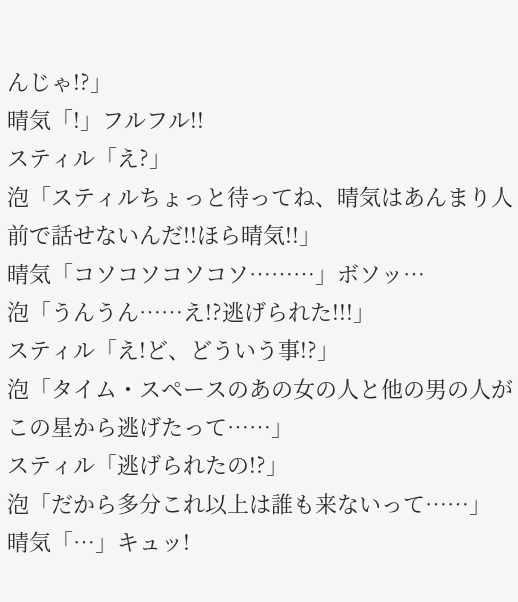んじゃ!?」
晴気「!」フルフル!!
スティル「え?」
泡「スティルちょっと待ってね、晴気はあんまり人前で話せないんだ!!ほら晴気!!」
晴気「コソコソコソコソ………」ボソッ…
泡「うんうん……え!?逃げられた!!!」
スティル「え!ど、どういう事!?」
泡「タイム・スペースのあの女の人と他の男の人がこの星から逃げたって……」
スティル「逃げられたの!?」
泡「だから多分これ以上は誰も来ないって……」
晴気「…」キュッ!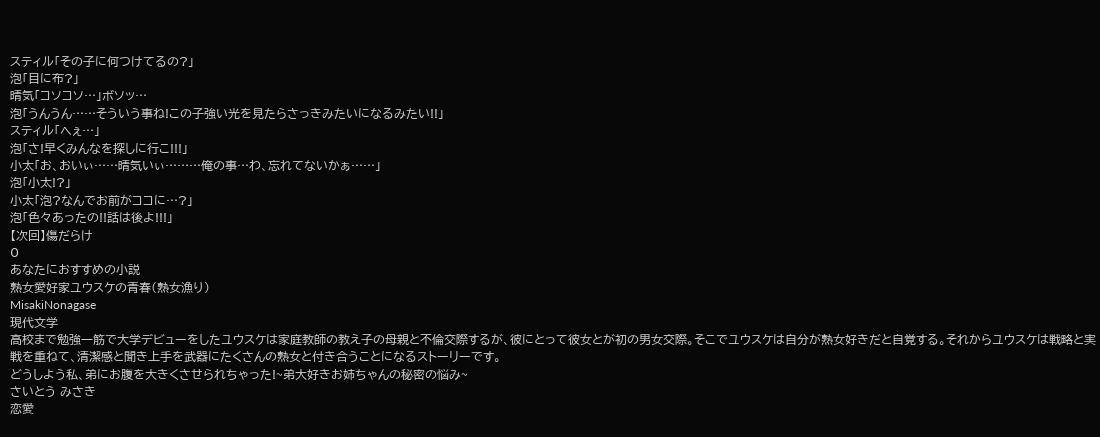スティル「その子に何つけてるの?」
泡「目に布?」
晴気「コソコソ…」ボソッ…
泡「うんうん……そういう事ね!この子強い光を見たらさっきみたいになるみたい!!」
スティル「へぇ…」
泡「さ!早くみんなを探しに行こ!!!」
小太「お、おいぃ……晴気いぃ………俺の事…わ、忘れてないかぁ……」
泡「小太!?」
小太「泡?なんでお前がココに…?」
泡「色々あったの!!話は後よ!!!」
【次回】傷だらけ
0
あなたにおすすめの小説
熟女愛好家ユウスケの青春(熟女漁り)
MisakiNonagase
現代文学
高校まで勉強一筋で大学デビューをしたユウスケは家庭教師の教え子の母親と不倫交際するが、彼にとって彼女とが初の男女交際。そこでユウスケは自分が熟女好きだと自覚する。それからユウスケは戦略と実戦を重ねて、清潔感と聞き上手を武器にたくさんの熟女と付き合うことになるストーリーです。
どうしよう私、弟にお腹を大きくさせられちゃった!~弟大好きお姉ちゃんの秘密の悩み~
さいとう みさき
恋愛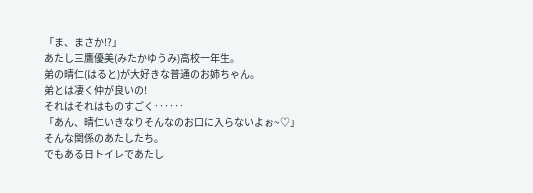「ま、まさか!?」
あたし三鷹優美(みたかゆうみ)高校一年生。
弟の晴仁(はると)が大好きな普通のお姉ちゃん。
弟とは凄く仲が良いの!
それはそれはものすごく‥‥‥
「あん、晴仁いきなりそんなのお口に入らないよぉ~♡」
そんな関係のあたしたち。
でもある日トイレであたし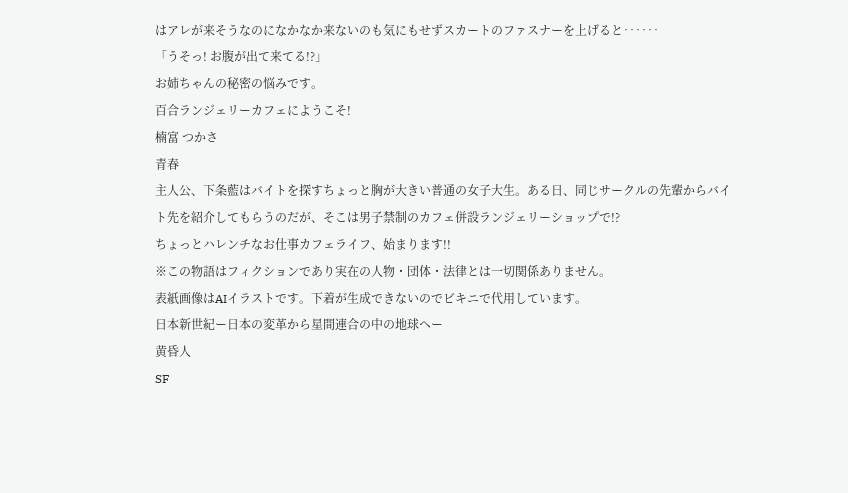はアレが来そうなのになかなか来ないのも気にもせずスカートのファスナーを上げると‥‥‥
「うそっ! お腹が出て来てる!?」
お姉ちゃんの秘密の悩みです。
百合ランジェリーカフェにようこそ!
楠富 つかさ
青春
主人公、下条藍はバイトを探すちょっと胸が大きい普通の女子大生。ある日、同じサークルの先輩からバイト先を紹介してもらうのだが、そこは男子禁制のカフェ併設ランジェリーショップで!?
ちょっとハレンチなお仕事カフェライフ、始まります!!
※この物語はフィクションであり実在の人物・団体・法律とは一切関係ありません。
表紙画像はAIイラストです。下着が生成できないのでビキニで代用しています。
日本新世紀ー日本の変革から星間連合の中の地球へー
黄昏人
SF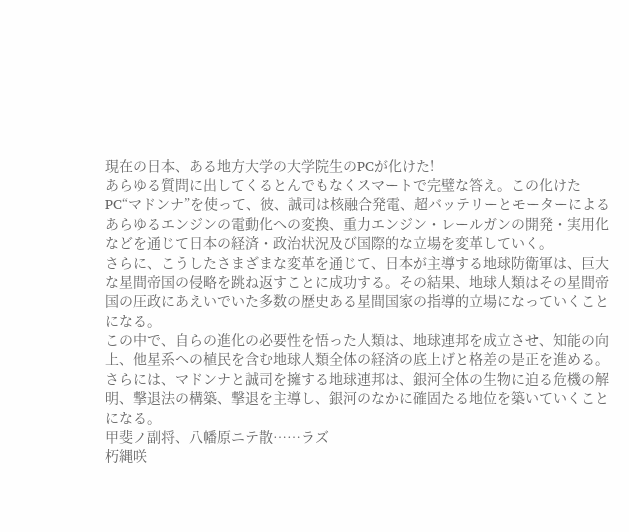現在の日本、ある地方大学の大学院生のPCが化けた!
あらゆる質問に出してくるとんでもなくスマートで完璧な答え。この化けたPC“マドンナ”を使って、彼、誠司は核融合発電、超バッテリーとモーターによるあらゆるエンジンの電動化への変換、重力エンジン・レールガンの開発・実用化などを通じて日本の経済・政治状況及び国際的な立場を変革していく。
さらに、こうしたさまざまな変革を通じて、日本が主導する地球防衛軍は、巨大な星間帝国の侵略を跳ね返すことに成功する。その結果、地球人類はその星間帝国の圧政にあえいでいた多数の歴史ある星間国家の指導的立場になっていくことになる。
この中で、自らの進化の必要性を悟った人類は、地球連邦を成立させ、知能の向上、他星系への植民を含む地球人類全体の経済の底上げと格差の是正を進める。
さらには、マドンナと誠司を擁する地球連邦は、銀河全体の生物に迫る危機の解明、撃退法の構築、撃退を主導し、銀河のなかに確固たる地位を築いていくことになる。
甲斐ノ副将、八幡原ニテ散……ラズ
朽縄咲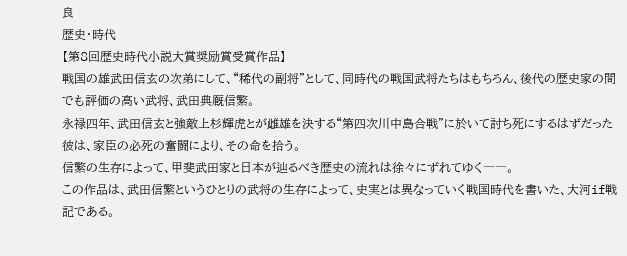良
歴史・時代
【第8回歴史時代小説大賞奨励賞受賞作品】
戦国の雄武田信玄の次弟にして、“稀代の副将”として、同時代の戦国武将たちはもちろん、後代の歴史家の間でも評価の高い武将、武田典厩信繁。
永禄四年、武田信玄と強敵上杉輝虎とが雌雄を決する“第四次川中島合戦”に於いて討ち死にするはずだった彼は、家臣の必死の奮闘により、その命を拾う。
信繁の生存によって、甲斐武田家と日本が辿るべき歴史の流れは徐々にずれてゆく――。
この作品は、武田信繁というひとりの武将の生存によって、史実とは異なっていく戦国時代を書いた、大河if戦記である。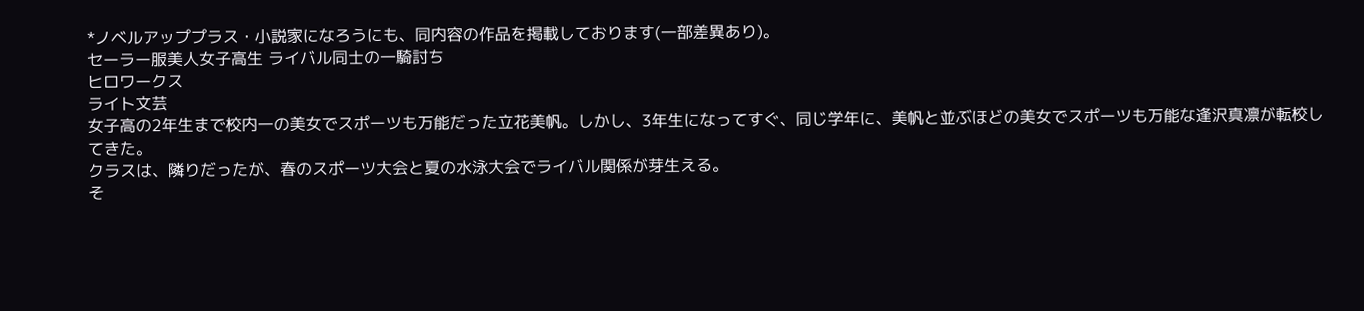*ノベルアッププラス・小説家になろうにも、同内容の作品を掲載しております(一部差異あり)。
セーラー服美人女子高生 ライバル同士の一騎討ち
ヒロワークス
ライト文芸
女子高の2年生まで校内一の美女でスポーツも万能だった立花美帆。しかし、3年生になってすぐ、同じ学年に、美帆と並ぶほどの美女でスポーツも万能な逢沢真凛が転校してきた。
クラスは、隣りだったが、春のスポーツ大会と夏の水泳大会でライバル関係が芽生える。
そ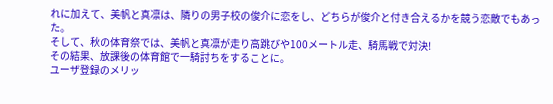れに加えて、美帆と真凛は、隣りの男子校の俊介に恋をし、どちらが俊介と付き合えるかを競う恋敵でもあった。
そして、秋の体育祭では、美帆と真凛が走り高跳びや100メートル走、騎馬戦で対決!
その結果、放課後の体育館で一騎討ちをすることに。
ユーザ登録のメリッ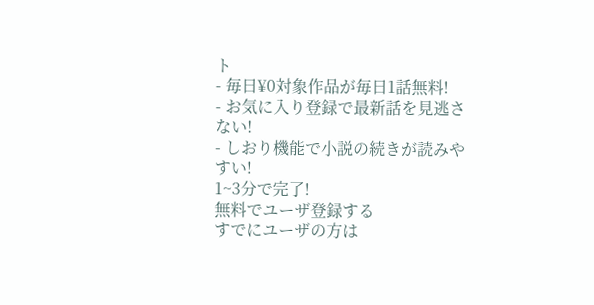ト
- 毎日¥0対象作品が毎日1話無料!
- お気に入り登録で最新話を見逃さない!
- しおり機能で小説の続きが読みやすい!
1~3分で完了!
無料でユーザ登録する
すでにユーザの方は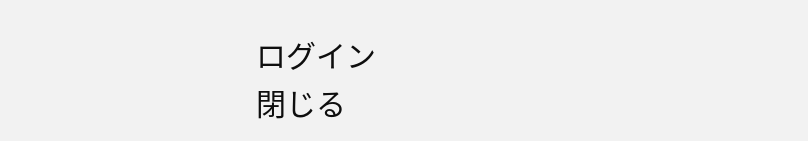ログイン
閉じる